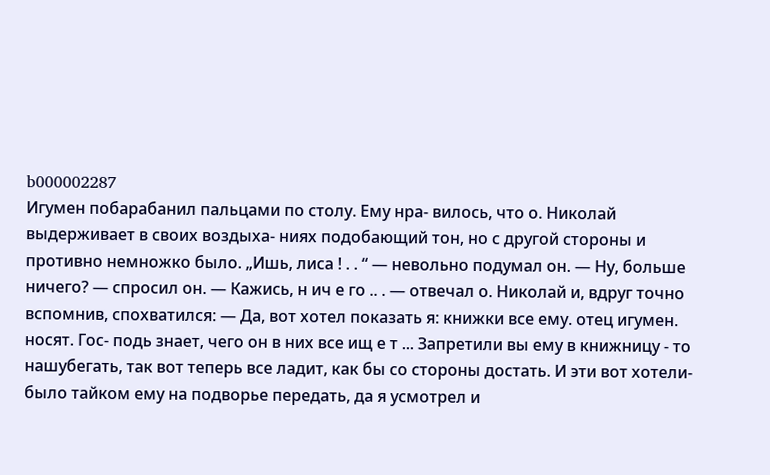b000002287
Игумен побарабанил пальцами по столу. Ему нра- вилось, что о. Николай выдерживает в своих воздыха- ниях подобающий тон, но с другой стороны и противно немножко было. „Ишь, лиса ! . . “ — невольно подумал он. — Ну, больше ничего? — спросил он. — Кажись, н ич е го .. . — отвечал о. Николай и, вдруг точно вспомнив, спохватился: — Да, вот хотел показать я: книжки все ему. отец игумен. носят. Гос- подь знает, чего он в них все ищ е т ... Запретили вы ему в книжницу - то нашубегать, так вот теперь все ладит, как бы со стороны достать. И эти вот хотели-было тайком ему на подворье передать, да я усмотрел и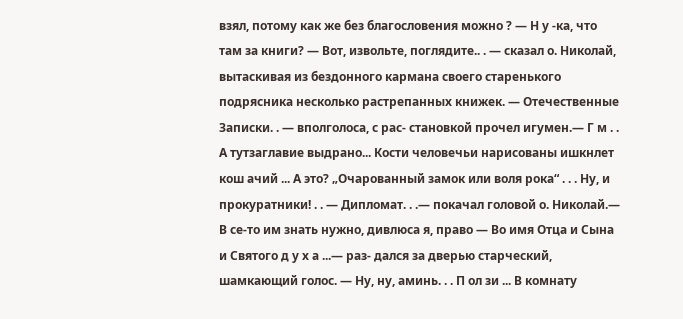взял, потому как же без благословения можно ? — Н у -ка, что там за книги? — Вот, извольте, поглядите.. . — сказал о. Николай, вытаскивая из бездонного кармана своего старенького подрясника несколько растрепанных книжек. — Отечественные Записки. . — вполголоса, с рас- становкой прочел игумен.— Г м . . А тутзаглавие выдрано... Кости человечьи нарисованы ишкнлет кош ачий ... А это? „Очарованный замок или воля рока“ . . . Ну, и прокуратники! . . — Дипломат. . .— покачал головой о. Николай.— В се-то им знать нужно, дивлюса я, право — Во имя Отца и Сына и Святого д у х а ...— раз- дался за дверью старческий, шамкающий голос. — Ну, ну, аминь. . . П ол зи ... В комнату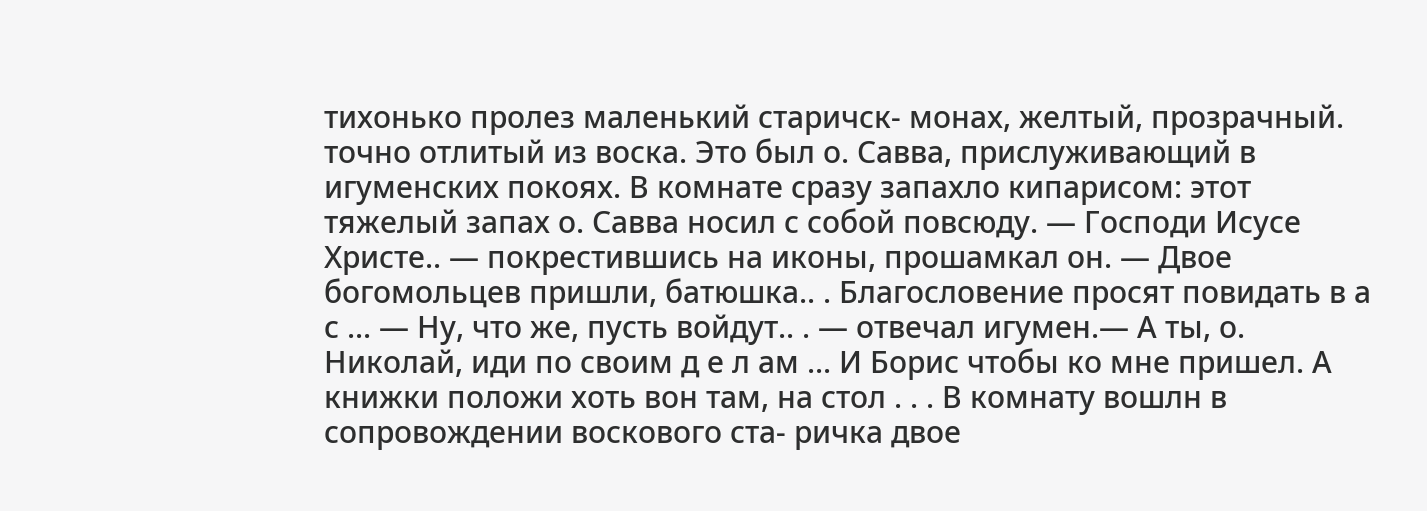тихонько пролез маленький старичск- монах, желтый, прозрачный. точно отлитый из воска. Это был о. Савва, прислуживающий в игуменских покоях. В комнате сразу запахло кипарисом: этот тяжелый запах о. Савва носил с собой повсюду. — Господи Исусе Христе.. — покрестившись на иконы, прошамкал он. — Двое богомольцев пришли, батюшка.. . Благословение просят повидать в а с ... — Ну, что же, пусть войдут.. . — отвечал игумен.— А ты, о. Николай, иди по своим д е л ам ... И Борис чтобы ко мне пришел. А книжки положи хоть вон там, на стол . . . В комнату вошлн в сопровождении воскового ста- ричка двое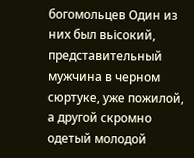богомольцев Один из них был вьісокий, представительный мужчина в черном сюртуке, уже пожилой, а другой скромно одетый молодой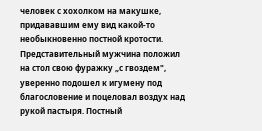человек с хохолком на макушке, придававшим ему вид какой-то необыкновенно постной кротости. Представительный мужчина положил на стол свою фуражку „с гвоздем", уверенно подошел к игумену под благословение и поцеловал воздух над рукой пастыря. Постный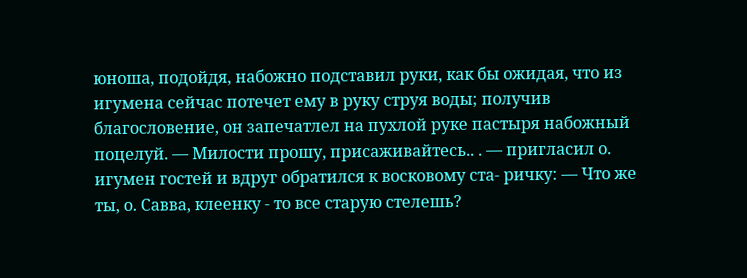юноша, подойдя, набожно подставил руки, как бы ожидая, что из игумена сейчас потечет ему в руку струя воды; получив благословение, он запечатлел на пухлой руке пастыря набожный поцелуй. — Милости прошу, присаживайтесь.. . — пригласил о. игумен гостей и вдруг обратился к восковому ста- ричку: — Что же ты, о. Савва, клеенку - то все старую стелешь?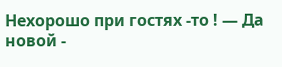Нехорошо при гостях -то ! — Да новой -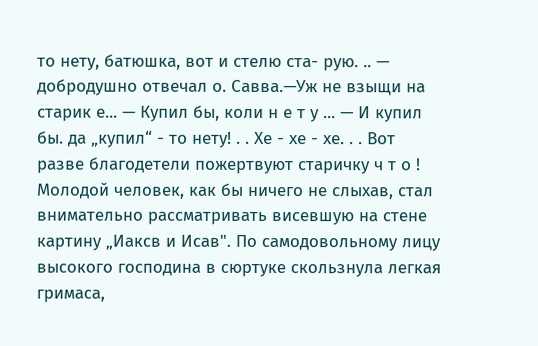то нету, батюшка, вот и стелю ста- рую. .. — добродушно отвечал о. Савва.—Уж не взыщи на старик е... — Купил бы, коли н е т у ... — И купил бы. да „купил“ - то нету! . . Хе - хе - хе. . . Вот разве благодетели пожертвуют старичку ч т о ! Молодой человек, как бы ничего не слыхав, стал внимательно рассматривать висевшую на стене картину „Иаксв и Исав". По самодовольному лицу высокого господина в сюртуке скользнула легкая гримаса,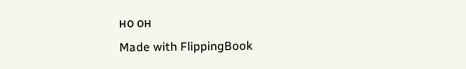но он
Made with FlippingBook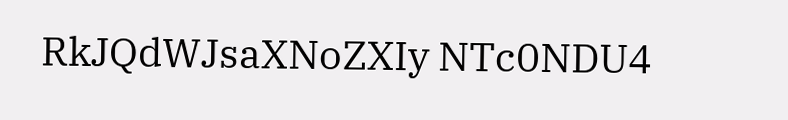RkJQdWJsaXNoZXIy NTc0NDU4